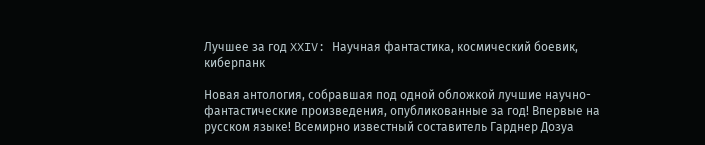Лучшее за год XXIV: Научная фантастика, космический боевик, киберпанк

Новая антология, собравшая под одной обложкой лучшие научно-фантастические произведения, опубликованные за год! Впервые на русском языке! Всемирно известный составитель Гарднер Дозуа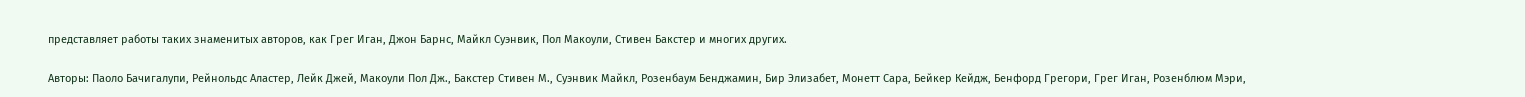представляет работы таких знаменитых авторов, как Грег Иган, Джон Барнс, Майкл Суэнвик, Пол Макоули, Стивен Бакстер и многих других.

Авторы: Паоло Бачигалупи, Рейнольдс Аластер, Лейк Джей, Макоули Пол Дж., Бакстер Стивен М., Суэнвик Майкл, Розенбаум Бенджамин, Бир Элизабет, Монетт Сара, Бейкер Кейдж, Бенфорд Грегори, Грег Иган, Розенблюм Мэри,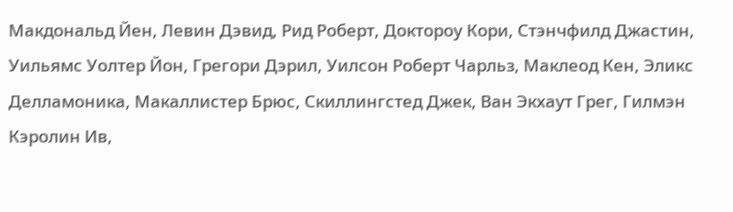Макдональд Йен, Левин Дэвид, Рид Роберт, Доктороу Кори, Стэнчфилд Джастин, Уильямс Уолтер Йон, Грегори Дэрил, Уилсон Роберт Чарльз, Маклеод Кен, Эликс Делламоника, Макаллистер Брюс, Скиллингстед Джек, Ван Экхаут Грег, Гилмэн Кэролин Ив,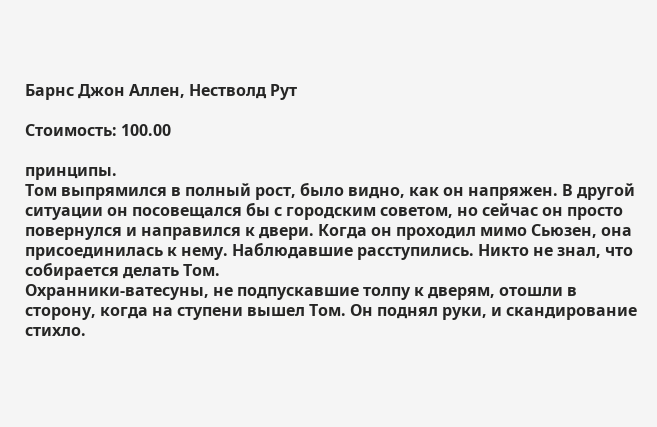Барнс Джон Аллен, Нестволд Рут

Стоимость: 100.00

принципы.
Том выпрямился в полный рост, было видно, как он напряжен. В другой ситуации он посовещался бы с городским советом, но сейчас он просто повернулся и направился к двери. Когда он проходил мимо Сьюзен, она присоединилась к нему. Наблюдавшие расступились. Никто не знал, что собирается делать Том.
Охранники-ватесуны, не подпускавшие толпу к дверям, отошли в сторону, когда на ступени вышел Том. Он поднял руки, и скандирование стихло.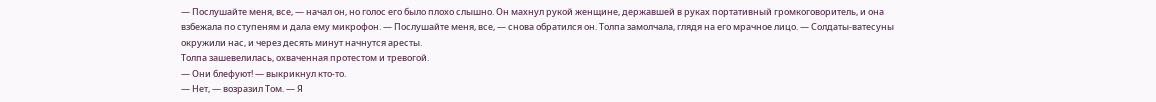— Послушайте меня, все, — начал он, но голос его было плохо слышно. Он махнул рукой женщине, державшей в руках портативный громкоговоритель, и она взбежала по ступеням и дала ему микрофон. — Послушайте меня, все, — снова обратился он. Толпа замолчала, глядя на его мрачное лицо. — Солдаты-ватесуны окружили нас, и через десять минут начнутся аресты.
Толпа зашевелилась, охваченная протестом и тревогой.
— Они блефуют! — выкрикнул кто-то.
— Нет, — возразил Том. — Я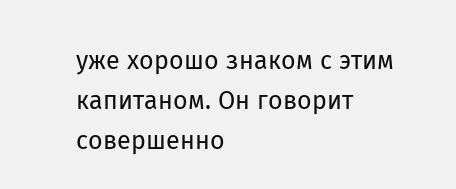уже хорошо знаком с этим капитаном. Он говорит совершенно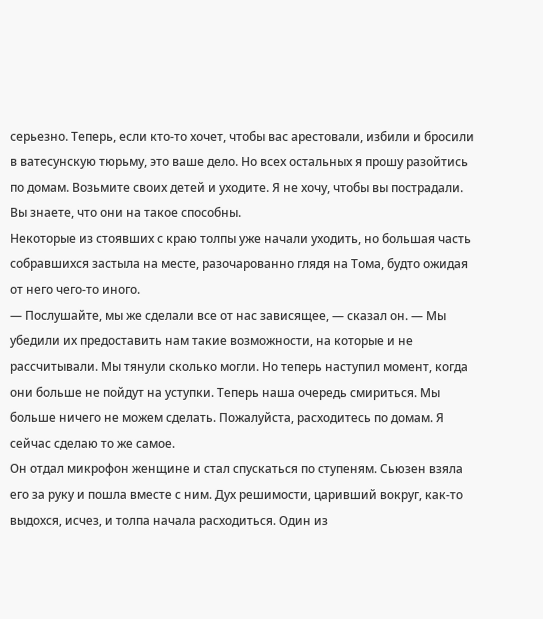серьезно. Теперь, если кто-то хочет, чтобы вас арестовали, избили и бросили в ватесунскую тюрьму, это ваше дело. Но всех остальных я прошу разойтись по домам. Возьмите своих детей и уходите. Я не хочу, чтобы вы пострадали. Вы знаете, что они на такое способны.
Некоторые из стоявших с краю толпы уже начали уходить, но большая часть собравшихся застыла на месте, разочарованно глядя на Тома, будто ожидая от него чего-то иного.
— Послушайте, мы же сделали все от нас зависящее, — сказал он. — Мы убедили их предоставить нам такие возможности, на которые и не рассчитывали. Мы тянули сколько могли. Но теперь наступил момент, когда они больше не пойдут на уступки. Теперь наша очередь смириться. Мы больше ничего не можем сделать. Пожалуйста, расходитесь по домам. Я сейчас сделаю то же самое.
Он отдал микрофон женщине и стал спускаться по ступеням. Сьюзен взяла его за руку и пошла вместе с ним. Дух решимости, царивший вокруг, как-то выдохся, исчез, и толпа начала расходиться. Один из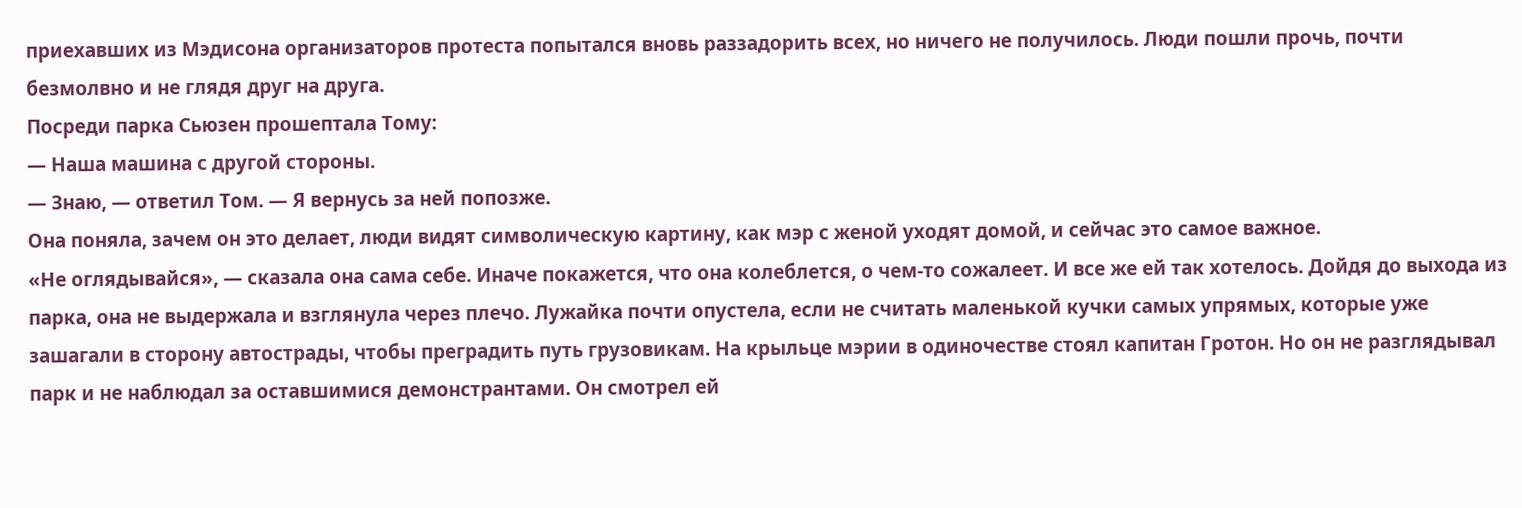приехавших из Мэдисона организаторов протеста попытался вновь раззадорить всех, но ничего не получилось. Люди пошли прочь, почти безмолвно и не глядя друг на друга.
Посреди парка Сьюзен прошептала Тому:
— Наша машина с другой стороны.
— Знаю, — ответил Том. — Я вернусь за ней попозже.
Она поняла, зачем он это делает, люди видят символическую картину, как мэр с женой уходят домой, и сейчас это самое важное.
«Не оглядывайся», — сказала она сама себе. Иначе покажется, что она колеблется, о чем-то сожалеет. И все же ей так хотелось. Дойдя до выхода из парка, она не выдержала и взглянула через плечо. Лужайка почти опустела, если не считать маленькой кучки самых упрямых, которые уже зашагали в сторону автострады, чтобы преградить путь грузовикам. На крыльце мэрии в одиночестве стоял капитан Гротон. Но он не разглядывал парк и не наблюдал за оставшимися демонстрантами. Он смотрел ей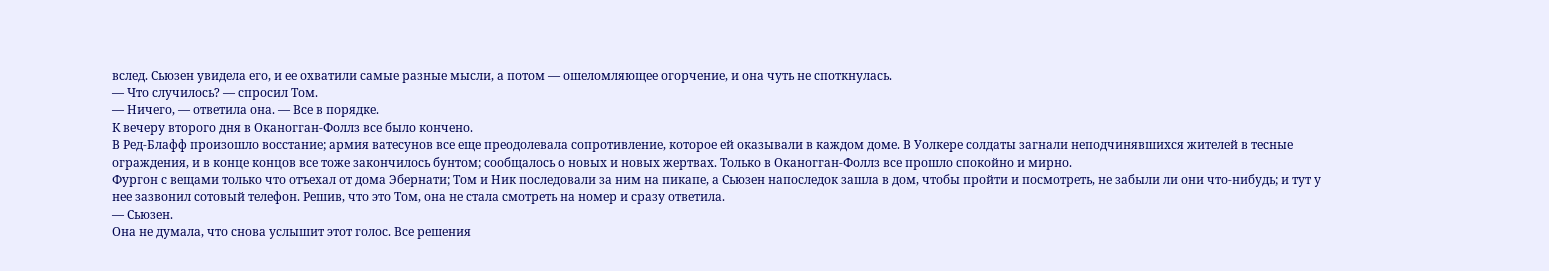вслед. Сьюзен увидела его, и ее охватили самые разные мысли, а потом — ошеломляющее огорчение, и она чуть не споткнулась.
— Что случилось? — спросил Том.
— Ничего, — ответила она. — Все в порядке.
К вечеру второго дня в Оканогган-Фоллз все было кончено.
В Ред-Блафф произошло восстание; армия ватесунов все еще преодолевала сопротивление, которое ей оказывали в каждом доме. В Уолкере солдаты загнали неподчинявшихся жителей в тесные ограждения, и в конце концов все тоже закончилось бунтом; сообщалось о новых и новых жертвах. Только в Оканогган-Фоллз все прошло спокойно и мирно.
Фургон с вещами только что отъехал от дома Эбернати; Том и Ник последовали за ним на пикапе, а Сьюзен напоследок зашла в дом, чтобы пройти и посмотреть, не забыли ли они что-нибудь; и тут у нее зазвонил сотовый телефон. Решив, что это Том, она не стала смотреть на номер и сразу ответила.
— Сьюзен.
Она не думала, что снова услышит этот голос. Все решения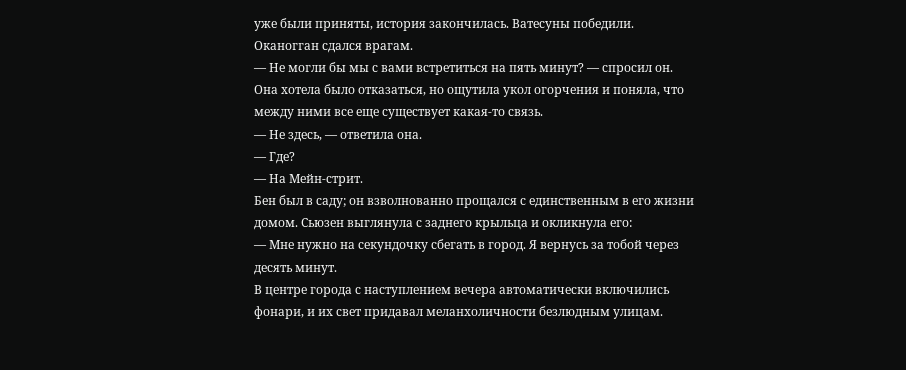уже были приняты, история закончилась. Ватесуны победили. Оканогган сдался врагам.
— Не могли бы мы с вами встретиться на пять минут? — спросил он.
Она хотела было отказаться, но ощутила укол огорчения и поняла, что между ними все еще существует какая-то связь.
— Не здесь, — ответила она.
— Где?
— На Мейн-стрит.
Бен был в саду; он взволнованно прощался с единственным в его жизни домом. Сьюзен выглянула с заднего крыльца и окликнула его:
— Мне нужно на секундочку сбегать в город. Я вернусь за тобой через десять минут.
В центре города с наступлением вечера автоматически включились фонари, и их свет придавал меланхоличности безлюдным улицам.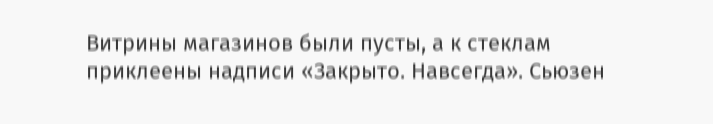Витрины магазинов были пусты, а к стеклам приклеены надписи «Закрыто. Навсегда». Сьюзен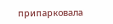припарковала